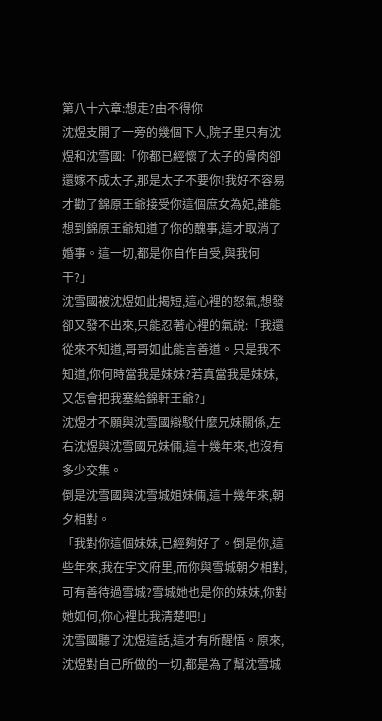第八十六章:想走?由不得你
沈煜支開了一旁的幾個下人,院子里只有沈煜和沈雪國:「你都已經懷了太子的骨肉卻還嫁不成太子,那是太子不要你!我好不容易才勸了錦原王爺接受你這個庶女為妃,誰能想到錦原王爺知道了你的醜事,這才取消了婚事。這一切,都是你自作自受,與我何干?」
沈雪國被沈煜如此揭短,這心裡的怒氣,想發卻又發不出來,只能忍著心裡的氣說:「我還從來不知道,哥哥如此能言善道。只是我不知道,你何時當我是妹妹?若真當我是妹妹,又怎會把我塞給錦軒王爺?」
沈煜才不願與沈雪國辯駁什麼兄妹關係,左右沈煜與沈雪國兄妹倆,這十幾年來,也沒有多少交集。
倒是沈雪國與沈雪城姐妹倆,這十幾年來,朝夕相對。
「我對你這個妹妹,已經夠好了。倒是你,這些年來,我在宇文府里,而你與雪城朝夕相對,可有善待過雪城?雪城她也是你的妹妹,你對她如何,你心裡比我清楚吧!」
沈雪國聽了沈煜這話,這才有所醒悟。原來,沈煜對自己所做的一切,都是為了幫沈雪城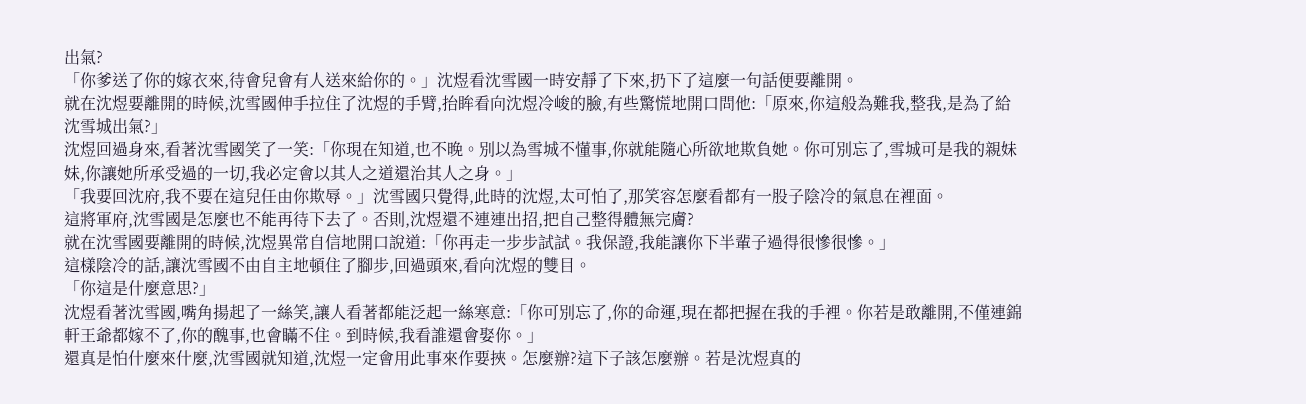出氣?
「你爹送了你的嫁衣來,待會兒會有人送來給你的。」沈煜看沈雪國一時安靜了下來,扔下了這麼一句話便要離開。
就在沈煜要離開的時候,沈雪國伸手拉住了沈煜的手臂,抬眸看向沈煜冷峻的臉,有些驚慌地開口問他:「原來,你這般為難我,整我,是為了給沈雪城出氣?」
沈煜回過身來,看著沈雪國笑了一笑:「你現在知道,也不晚。別以為雪城不懂事,你就能隨心所欲地欺負她。你可別忘了,雪城可是我的親妹妹,你讓她所承受過的一切,我必定會以其人之道還治其人之身。」
「我要回沈府,我不要在這兒任由你欺辱。」沈雪國只覺得,此時的沈煜,太可怕了,那笑容怎麼看都有一股子陰冷的氣息在裡面。
這將軍府,沈雪國是怎麼也不能再待下去了。否則,沈煜還不連連出招,把自己整得體無完膚?
就在沈雪國要離開的時候,沈煜異常自信地開口說道:「你再走一步步試試。我保證,我能讓你下半輩子過得很慘很慘。」
這樣陰冷的話,讓沈雪國不由自主地頓住了腳步,回過頭來,看向沈煜的雙目。
「你這是什麼意思?」
沈煜看著沈雪國,嘴角揚起了一絲笑,讓人看著都能泛起一絲寒意:「你可別忘了,你的命運,現在都把握在我的手裡。你若是敢離開,不僅連錦軒王爺都嫁不了,你的醜事,也會瞞不住。到時候,我看誰還會娶你。」
還真是怕什麼來什麼,沈雪國就知道,沈煜一定會用此事來作要挾。怎麼辦?這下子該怎麼辦。若是沈煜真的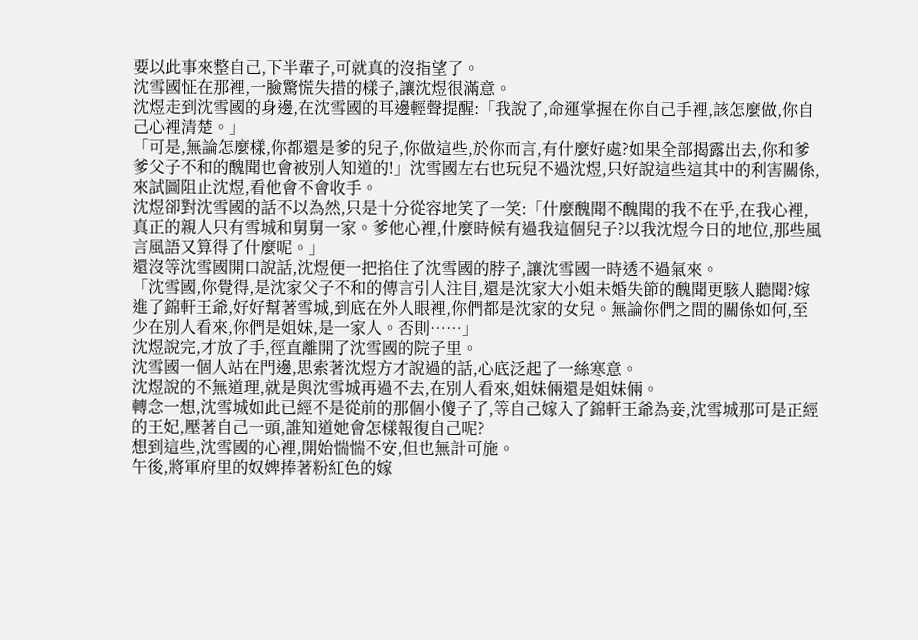要以此事來整自己,下半輩子,可就真的沒指望了。
沈雪國怔在那裡,一臉驚慌失措的樣子,讓沈煜很滿意。
沈煜走到沈雪國的身邊,在沈雪國的耳邊輕聲提醒:「我說了,命運掌握在你自己手裡,該怎麼做,你自己心裡清楚。」
「可是,無論怎麼樣,你都還是爹的兒子,你做這些,於你而言,有什麼好處?如果全部揭露出去,你和爹爹父子不和的醜聞也會被別人知道的!」沈雪國左右也玩兒不過沈煜,只好說這些這其中的利害關係,來試圖阻止沈煜,看他會不會收手。
沈煜卻對沈雪國的話不以為然,只是十分從容地笑了一笑:「什麼醜聞不醜聞的我不在乎,在我心裡,真正的親人只有雪城和舅舅一家。爹他心裡,什麼時候有過我這個兒子?以我沈煜今日的地位,那些風言風語又算得了什麼呢。」
還沒等沈雪國開口說話,沈煜便一把掐住了沈雪國的脖子,讓沈雪國一時透不過氣來。
「沈雪國,你覺得,是沈家父子不和的傳言引人注目,還是沈家大小姐未婚失節的醜聞更駭人聽聞?嫁進了錦軒王爺,好好幫著雪城,到底在外人眼裡,你們都是沈家的女兒。無論你們之間的關係如何,至少在別人看來,你們是姐妹,是一家人。否則……」
沈煜說完,才放了手,徑直離開了沈雪國的院子里。
沈雪國一個人站在門邊,思索著沈煜方才說過的話,心底泛起了一絲寒意。
沈煜說的不無道理,就是與沈雪城再過不去,在別人看來,姐妹倆還是姐妹倆。
轉念一想,沈雪城如此已經不是從前的那個小傻子了,等自己嫁入了錦軒王爺為妾,沈雪城那可是正經的王妃,壓著自己一頭,誰知道她會怎樣報復自己呢?
想到這些,沈雪國的心裡,開始惴惴不安,但也無計可施。
午後,將軍府里的奴婢捧著粉紅色的嫁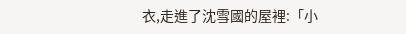衣,走進了沈雪國的屋裡:「小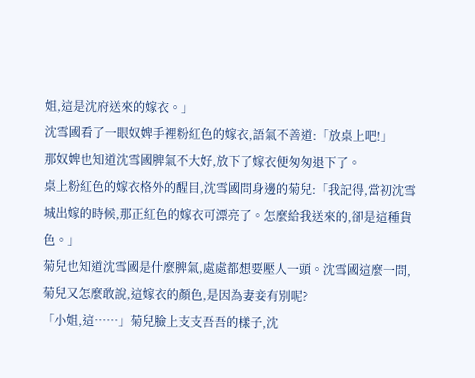姐,這是沈府送來的嫁衣。」
沈雪國看了一眼奴婢手裡粉紅色的嫁衣,語氣不善道:「放桌上吧!」
那奴婢也知道沈雪國脾氣不大好,放下了嫁衣便匆匆退下了。
桌上粉紅色的嫁衣格外的醒目,沈雪國問身邊的菊兒:「我記得,當初沈雪城出嫁的時候,那正紅色的嫁衣可漂亮了。怎麼給我送來的,卻是這種貨色。」
菊兒也知道沈雪國是什麼脾氣,處處都想要壓人一頭。沈雪國這麼一問,菊兒又怎麼敢說,這嫁衣的顏色,是因為妻妾有別呢?
「小姐,這……」菊兒臉上支支吾吾的樣子,沈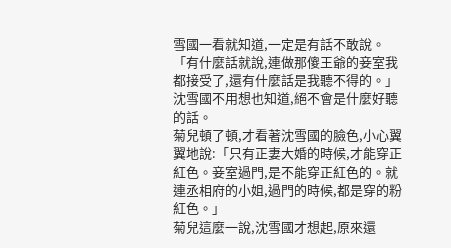雪國一看就知道,一定是有話不敢說。
「有什麼話就說,連做那傻王爺的妾室我都接受了,還有什麼話是我聽不得的。」沈雪國不用想也知道,絕不會是什麼好聽的話。
菊兒頓了頓,才看著沈雪國的臉色,小心翼翼地說:「只有正妻大婚的時候,才能穿正紅色。妾室過門,是不能穿正紅色的。就連丞相府的小姐,過門的時候,都是穿的粉紅色。」
菊兒這麼一說,沈雪國才想起,原來還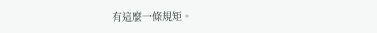有這麼一條規矩。